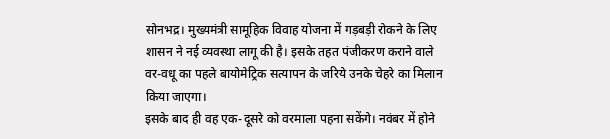सोनभद्र। मुख्यमंत्री सामूहिक विवाह योजना में गड़बड़ी रोकने के लिए शासन ने नई व्यवस्था लागू की है। इसके तहत पंजीकरण कराने वाले वर-वधू का पहले बायोमेट्रिक सत्यापन के जरिये उनके चेहरे का मिलान किया जाएगा।
इसके बाद ही वह एक-दूसरे को वरमाला पहना सकेंगे। नवंबर में होने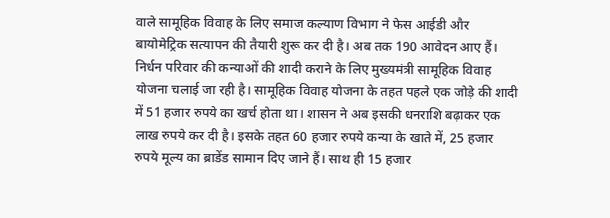वाले सामूहिक विवाह के लिए समाज कल्याण विभाग ने फेस आईडी और बायोमेट्रिक सत्यापन की तैयारी शुरू कर दी है। अब तक 190 आवेदन आए हैं।
निर्धन परिवार की कन्याओं की शादी कराने के लिए मुख्यमंत्री सामूहिक विवाह योजना चलाई जा रही है। सामूहिक विवाह योजना के तहत पहले एक जोड़े की शादी में 51 हजार रुपये का खर्च होता था। शासन ने अब इसकी धनराशि बढ़ाकर एक लाख रुपये कर दी है। इसके तहत 60 हजार रुपये कन्या के खाते में, 25 हजार रुपये मूल्य का ब्राडेंड सामान दिए जाने हैं। साथ ही 15 हजार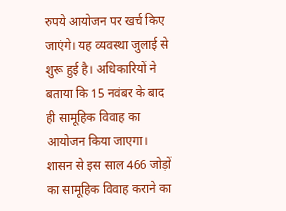रुपये आयोजन पर खर्च किए जाएंगे। यह व्यवस्था जुलाई से शुरू हुई है। अधिकारियों ने बताया कि 15 नवंबर के बाद ही सामूहिक विवाह का आयोजन किया जाएगा। शासन से इस साल 466 जोड़ों का सामूहिक विवाह कराने का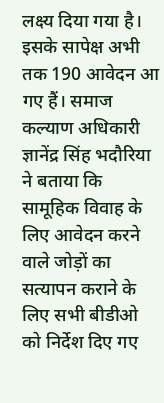लक्ष्य दिया गया है।
इसके सापेक्ष अभी तक 190 आवेदन आ गए हैं। समाज कल्याण अधिकारी ज्ञानेंद्र सिंह भदौरिया ने बताया कि सामूहिक विवाह के लिए आवेदन करने वाले जोड़ों का सत्यापन कराने के लिए सभी बीडीओ को निर्देश दिए गए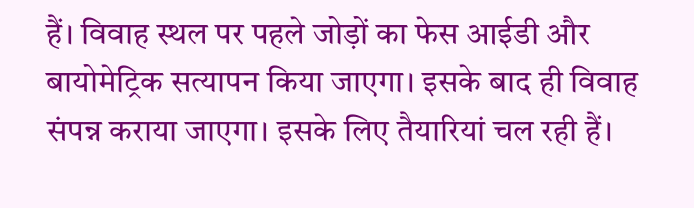हैं। विवाह स्थल पर पहले जोड़ों का फेस आईडी और बायोमेट्रिक सत्यापन किया जाएगा। इसके बाद ही विवाह संपन्न कराया जाएगा। इसके लिए तैयारियां चल रही हैं।